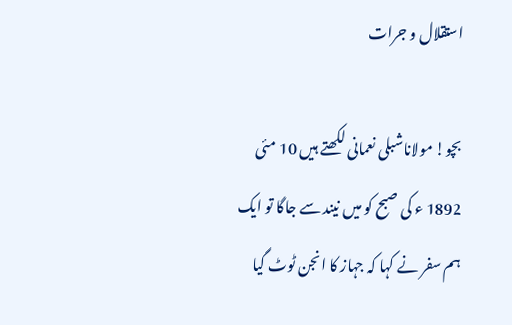استقلال و جرات

بچو! مولاناشبلی نعمانی لکھتے ہیں 10 مئی 1892 ء کی صبح کو میں نیند سے جاگا تو ایک ہم سفر نے کہا کہ جہاز کا انجن ٹوٹ گیا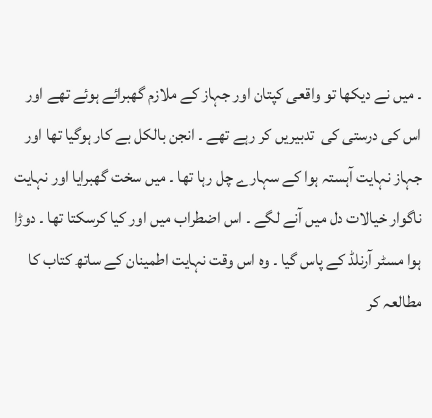۔ میں نے دیکھا تو واقعی کپتان اور جہاز کے ملازم گھبرائے ہوئے تھے اور اس کی درستی کی  تدبیریں کر رہے تھے ۔ انجن بالکل بے کار ہوگیا تھا اور جہاز نہایت آہستہ ہوا کے سہارے چل رہا تھا ۔ میں سخت گھبرایا اور نہایت ناگوار خیالات دل میں آنے لگے ۔ اس اضطراب میں اور کیا کرسکتا تھا ۔ دوڑا ہوا مسٹر آرنلڈ کے پاس گیا ۔ وہ اس وقت نہایت اطمینان کے ساتھ کتاب کا مطالعہ کر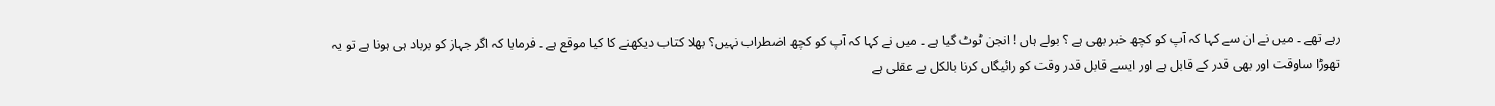رہے تھے ۔ میں نے ان سے کہا کہ آپ کو کچھ خبر بھی ہے ؟ بولے ہاں ! انجن ٹوٹ گیا ہے ۔ میں نے کہا کہ آپ کو کچھ اضطراب نہیں؟ بھلا کتاب دیکھنے کا کیا موقع ہے ۔ فرمایا کہ اگر جہاز کو برباد ہی ہونا ہے تو یہ تھوڑا ساوقت اور بھی قدر کے قابل ہے اور ایسے قابل قدر وقت کو رائیگاں کرنا بالکل بے عقلی ہے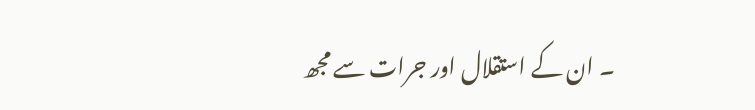۔ ان کے استقلال اور جرات سے مجھ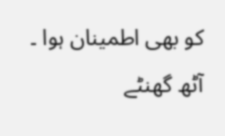کو بھی اطمینان ہوا ۔ آٹھ گھنٹے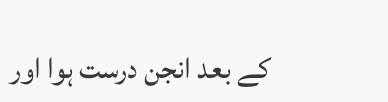کے بعد انجن درست ہوا اور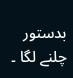بدستور چلنے لگا ۔